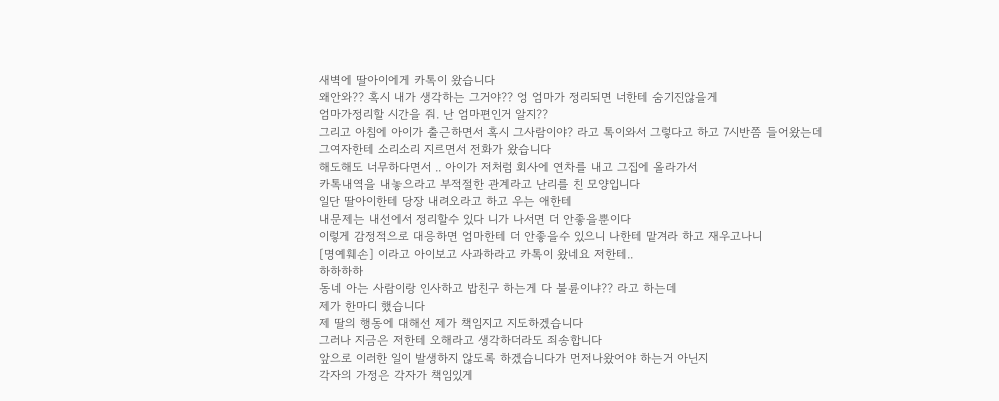새벽에 딸아이에게 카톡이 왔습니다
왜안와?? 혹시 내가 생각하는 그거야?? 엉 엄마가 정리되면 너한테 숨기진않을게
엄마가정리할 시간을 줘. 난 엄마편인거 알지??
그리고 아침에 아이가 출근하면서 혹시 그사람이야? 라고 톡이와서 그렇다고 하고 7시반쯤 들어왔는데
그여자한테 소리소리 지르면서 전화가 왔습니다
해도해도 너무하다면서 .. 아이가 저처럼 회사에 연차를 내고 그집에 올라가서
카톡내역을 내놓으라고 부적절한 관계라고 난리를 친 모양입니다
일단 딸아이한테 당장 내려오라고 하고 우는 애한테
내문제는 내선에서 정리할수 있다 니가 나서면 더 안좋을뿐이다
이렇게 감정적으로 대응하면 엄마한테 더 안좋을수 있으니 나한테 맡겨라 하고 재우고나니
[명예훼손] 이라고 아이보고 사과하라고 카톡이 왔네요 저한테..
하하하하
동네 아는 사람이랑 인사하고 밥친구 하는게 다 불륜이냐?? 라고 하는데
제가 한마디 했습니다
제 딸의 행동에 대해선 제가 책임지고 지도하겠습니다
그러나 지금은 저한테 오해라고 생각하더라도 죄송합니다
앞으로 이러한 일이 발생하지 않도록 하겠습니다가 먼저나왔어야 하는거 아닌지
각자의 가정은 각자가 책임있게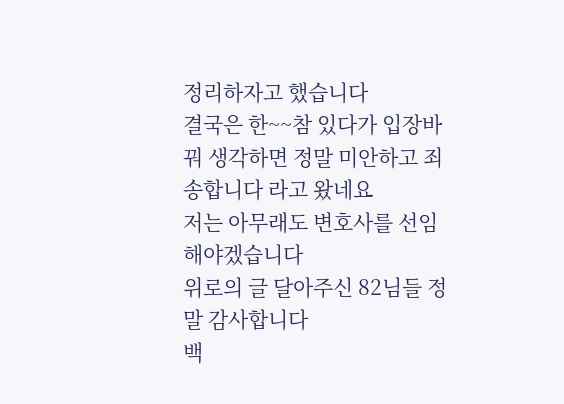정리하자고 했습니다
결국은 한~~참 있다가 입장바꿔 생각하면 정말 미안하고 죄송합니다 라고 왔네요
저는 아무래도 변호사를 선임해야겠습니다
위로의 글 달아주신 82님들 정말 감사합니다
백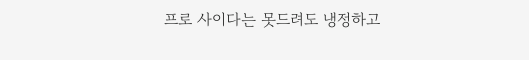프로 사이다는 못드려도 냉정하고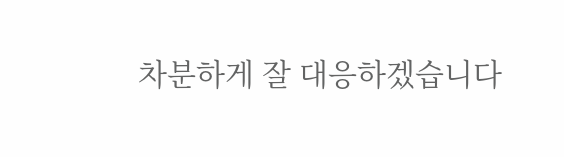차분하게 잘 대응하겠습니다